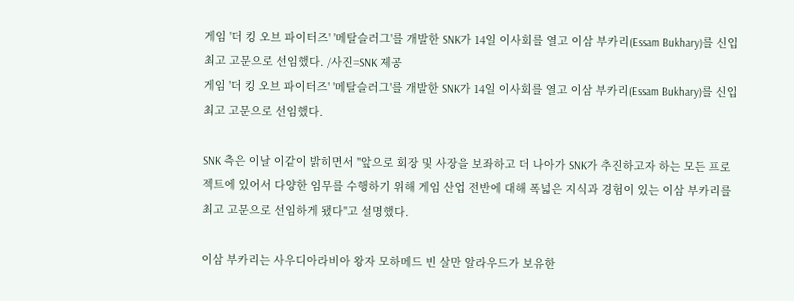게임 '더 킹 오브 파이터즈' '메탈슬러그'를 개발한 SNK가 14일 이사회를 열고 이삼 부카리(Essam Bukhary)를 신입 최고 고문으로 선임했다. /사진=SNK 제공
게임 '더 킹 오브 파이터즈' '메탈슬러그'를 개발한 SNK가 14일 이사회를 열고 이삼 부카리(Essam Bukhary)를 신입 최고 고문으로 선임했다.

SNK 측은 이날 이같이 밝히면서 "앞으로 회장 및 사장을 보좌하고 더 나아가 SNK가 추진하고자 하는 모든 프로젝트에 있어서 다양한 임무를 수행하기 위해 게임 산업 전반에 대해 폭넓은 지식과 경험이 있는 이삼 부카리를 최고 고문으로 선임하게 됐다"고 설명했다.

이삼 부카리는 사우디아라비아 왕자 모하메드 빈 살만 알라우드가 보유한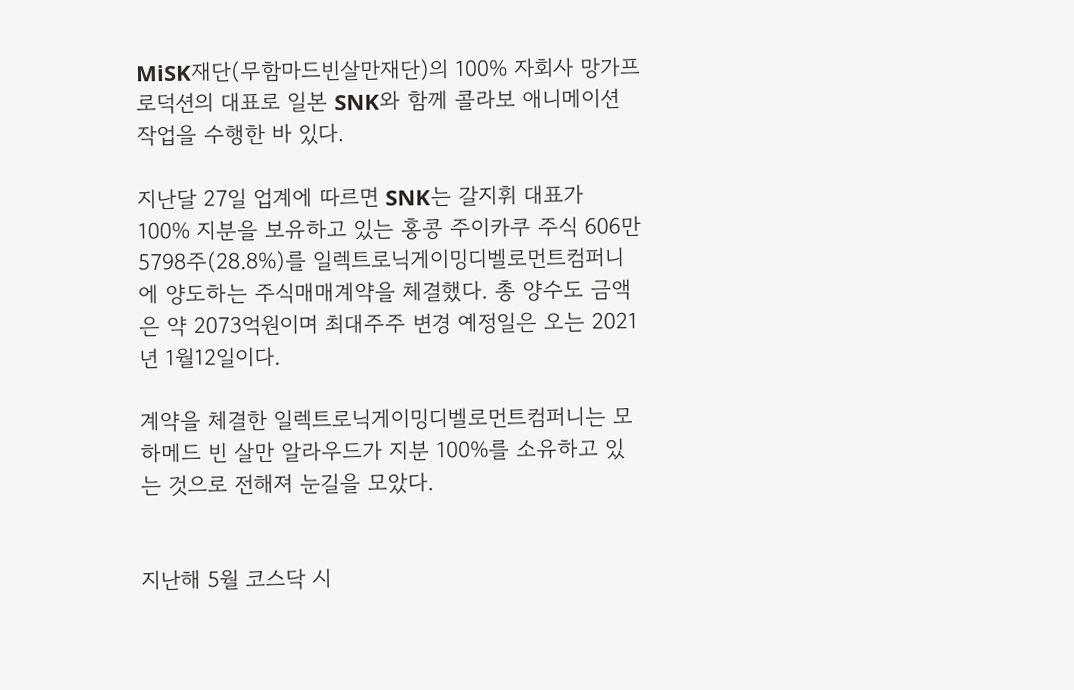MiSK재단(무함마드빈살만재단)의 100% 자회사 망가프로덕션의 대표로 일본 SNK와 함께 콜라보 애니메이션 작업을 수행한 바 있다.

지난달 27일 업계에 따르면 SNK는 갈지휘 대표가 100% 지분을 보유하고 있는 홍콩 주이카쿠 주식 606만5798주(28.8%)를 일렉트로닉게이밍디벨로먼트컴퍼니에 양도하는 주식매매계약을 체결했다. 총 양수도 금액은 약 2073억원이며 최대주주 변경 예정일은 오는 2021년 1월12일이다.

계약을 체결한 일렉트로닉게이밍디벨로먼트컴퍼니는 모하메드 빈 살만 알라우드가 지분 100%를 소유하고 있는 것으로 전해져 눈길을 모았다.


지난해 5월 코스닥 시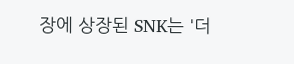장에 상장된 SNK는 '더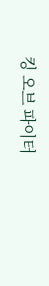킹 오브 파이터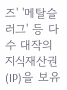즈' '메탈슬러그' 등 다수 대작의 지식재산권(IP)을 보유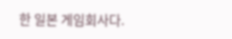한 일본 게임회사다.